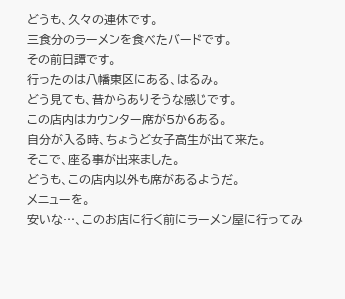どうも、久々の連休です。
三食分のラーメンを食べたバードです。
その前日譚です。
行ったのは八幡東区にある、はるみ。
どう見ても、昔からありそうな感じです。
この店内はカウンター席が5か6ある。
自分が入る時、ちょうど女子高生が出て来た。
そこで、座る事が出来ました。
どうも、この店内以外も席があるようだ。
メニューを。
安いな…、このお店に行く前にラーメン屋に行ってみ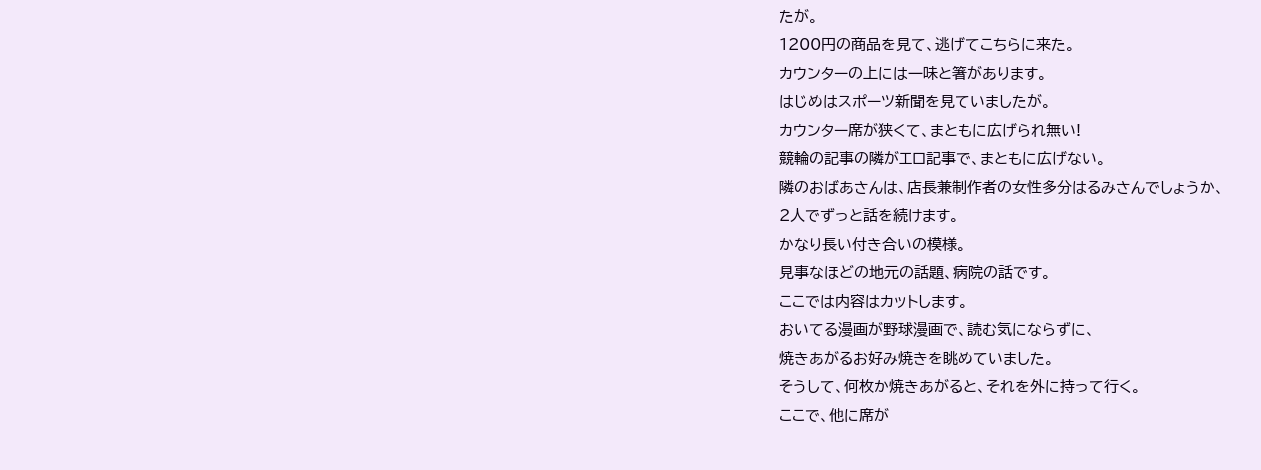たが。
1200円の商品を見て、逃げてこちらに来た。
カウンターの上には一味と箸があります。
はじめはスポーツ新聞を見ていましたが。
カウンター席が狭くて、まともに広げられ無い!
競輪の記事の隣がエロ記事で、まともに広げない。
隣のおばあさんは、店長兼制作者の女性多分はるみさんでしょうか、
2人でずっと話を続けます。
かなり長い付き合いの模様。
見事なほどの地元の話題、病院の話です。
ここでは内容はカットします。
おいてる漫画が野球漫画で、読む気にならずに、
焼きあがるお好み焼きを眺めていました。
そうして、何枚か焼きあがると、それを外に持って行く。
ここで、他に席が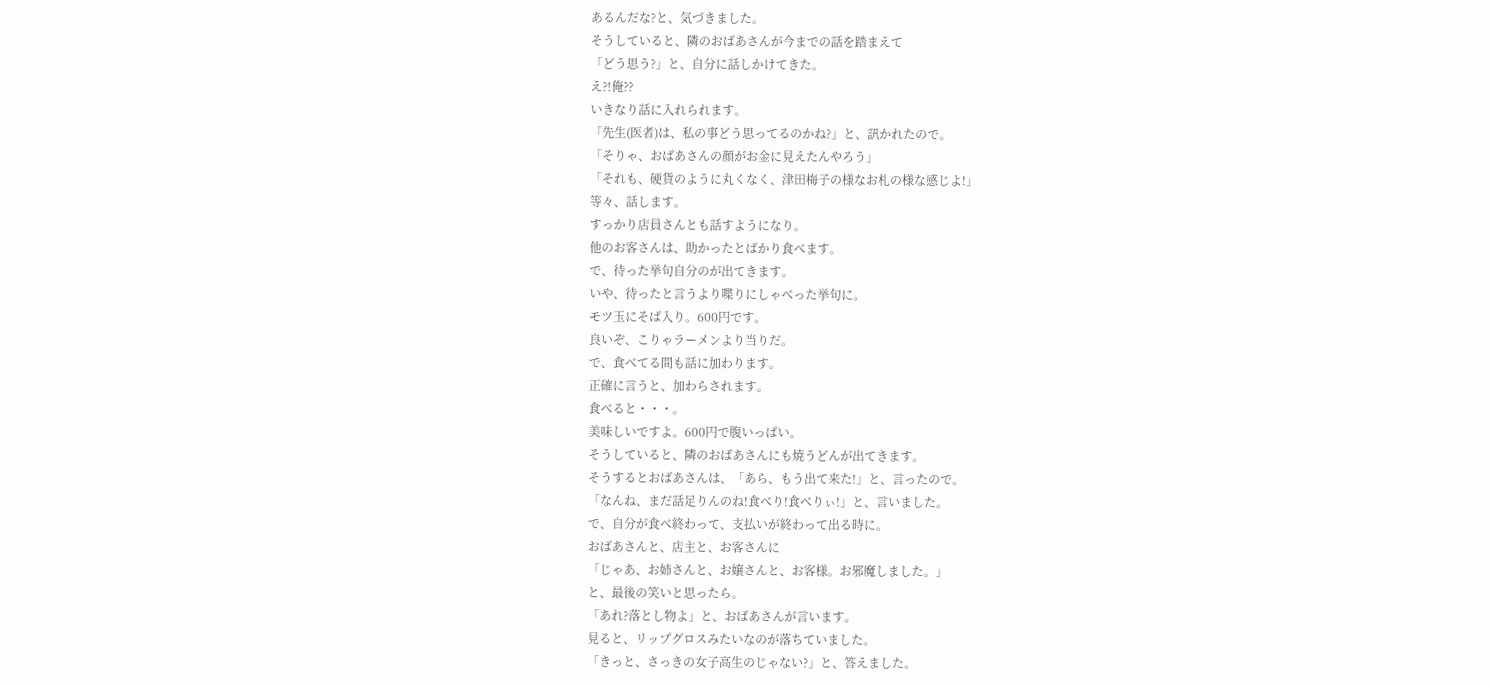あるんだな?と、気づきました。
そうしていると、隣のおばあさんが今までの話を踏まえて
「どう思う?」と、自分に話しかけてきた。
え?!俺??
いきなり話に入れられます。
「先生(医者)は、私の事どう思ってるのかね?」と、訊かれたので。
「そりゃ、おばあさんの顔がお金に見えたんやろう」
「それも、硬貨のように丸くなく、津田梅子の様なお札の様な感じよ!」
等々、話します。
すっかり店員さんとも話すようになり。
他のお客さんは、助かったとばかり食べます。
で、待った挙句自分のが出てきます。
いや、待ったと言うより喋りにしゃべった挙句に。
モツ玉にそば入り。600円です。
良いぞ、こりゃラーメンより当りだ。
で、食べてる間も話に加わります。
正確に言うと、加わらされます。
食べると・・・。
美味しいですよ。600円で腹いっぱい。
そうしていると、隣のおばあさんにも焼うどんが出てきます。
そうするとおばあさんは、「あら、もう出て来た!」と、言ったので。
「なんね、まだ話足りんのね!食べり!食べりぃ!」と、言いました。
で、自分が食べ終わって、支払いが終わって出る時に。
おばあさんと、店主と、お客さんに
「じゃあ、お姉さんと、お嬢さんと、お客様。お邪魔しました。」
と、最後の笑いと思ったら。
「あれ?落とし物よ」と、おばあさんが言います。
見ると、リップグロスみたいなのが落ちていました。
「きっと、さっきの女子高生のじゃない?」と、答えました。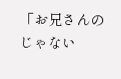「お兄さんのじゃない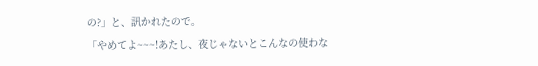の?」と、訊かれたので。
「やめてよ~~~!あたし、夜じゃないとこんなの使わな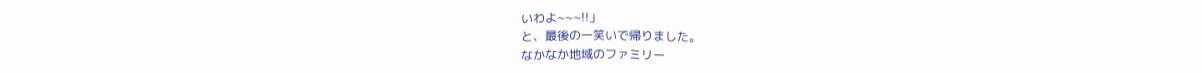いわよ~~~!!」
と、最後の一笑いで帰りました。
なかなか地域のファミリー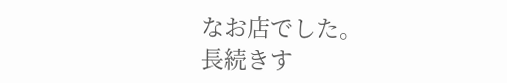なお店でした。
長続きす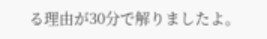る理由が30分で解りましたよ。